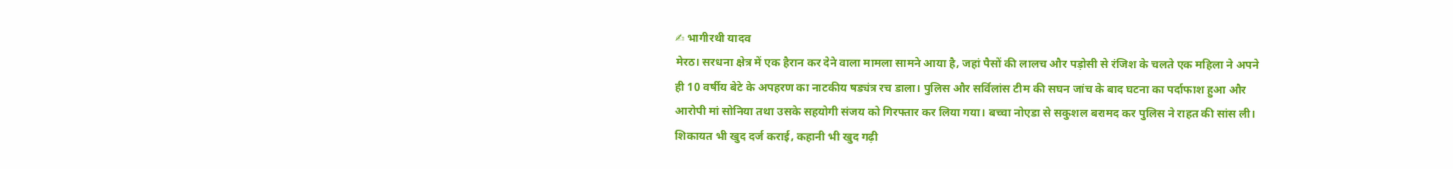✍ भागीरथी यादव
मेरठ। सरधना क्षेत्र में एक हैरान कर देने वाला मामला सामने आया है, जहां पैसों की लालच और पड़ोसी से रंजिश के चलते एक महिला ने अपने ही 10 वर्षीय बेटे के अपहरण का नाटकीय षड्यंत्र रच डाला। पुलिस और सर्विलांस टीम की सघन जांच के बाद घटना का पर्दाफाश हुआ और आरोपी मां सोनिया तथा उसके सहयोगी संजय को गिरफ्तार कर लिया गया। बच्चा नोएडा से सकुशल बरामद कर पुलिस ने राहत की सांस ली।
शिकायत भी खुद दर्ज कराई, कहानी भी खुद गढ़ी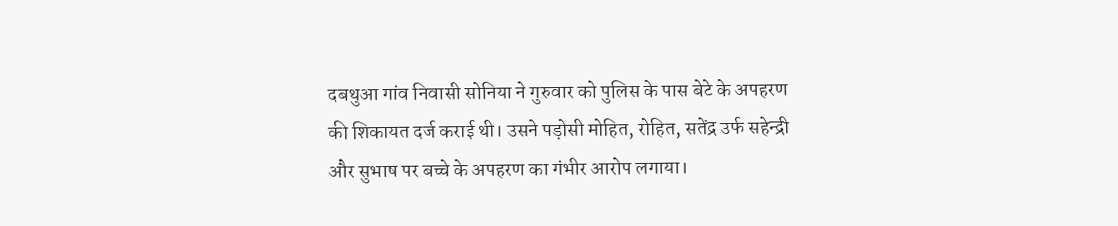दबथुआ गांव निवासी सोनिया ने गुरुवार को पुलिस के पास बेटे के अपहरण की शिकायत दर्ज कराई थी। उसने पड़ोसी मोहित, रोहित, सतेंद्र उर्फ सहेन्द्री और सुभाष पर बच्चे के अपहरण का गंभीर आरोप लगाया।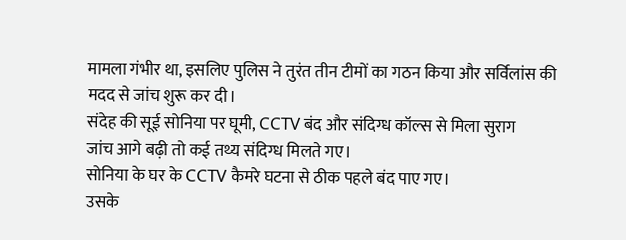मामला गंभीर था, इसलिए पुलिस ने तुरंत तीन टीमों का गठन किया और सर्विलांस की मदद से जांच शुरू कर दी।
संदेह की सूई सोनिया पर घूमी, CCTV बंद और संदिग्ध कॉल्स से मिला सुराग
जांच आगे बढ़ी तो कई तथ्य संदिग्ध मिलते गए।
सोनिया के घर के CCTV कैमरे घटना से ठीक पहले बंद पाए गए।
उसके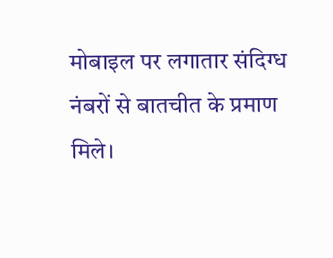मोबाइल पर लगातार संदिग्ध नंबरों से बातचीत के प्रमाण मिले।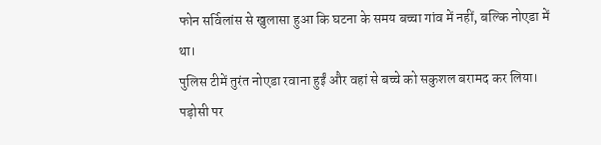फोन सर्विलांस से खुलासा हुआ कि घटना के समय बच्चा गांव में नहीं, बल्कि नोएडा में था।
पुलिस टीमें तुरंत नोएडा रवाना हुईं और वहां से बच्चे को सकुशल बरामद कर लिया।
पड़ोसी पर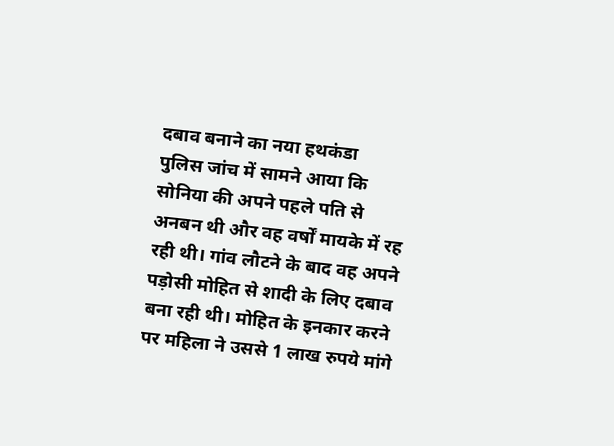दबाव बनाने का नया हथकंडा
पुलिस जांच में सामने आया कि सोनिया की अपने पहले पति से अनबन थी और वह वर्षों मायके में रह रही थी। गांव लौटने के बाद वह अपने पड़ोसी मोहित से शादी के लिए दबाव बना रही थी। मोहित के इनकार करने पर महिला ने उससे 1 लाख रुपये मांगे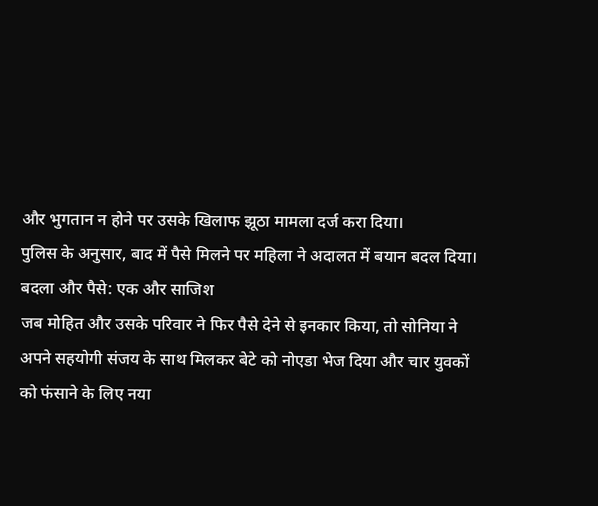और भुगतान न होने पर उसके खिलाफ झूठा मामला दर्ज करा दिया।
पुलिस के अनुसार, बाद में पैसे मिलने पर महिला ने अदालत में बयान बदल दिया।
बदला और पैसे: एक और साजिश
जब मोहित और उसके परिवार ने फिर पैसे देने से इनकार किया, तो सोनिया ने अपने सहयोगी संजय के साथ मिलकर बेटे को नोएडा भेज दिया और चार युवकों को फंसाने के लिए नया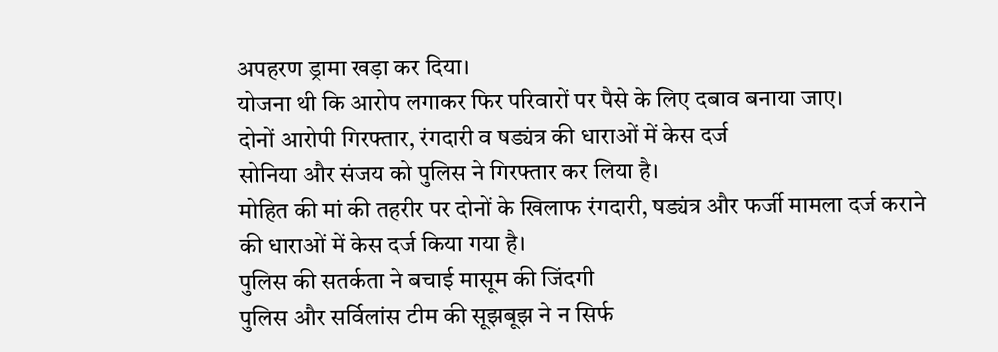अपहरण ड्रामा खड़ा कर दिया।
योजना थी कि आरोप लगाकर फिर परिवारों पर पैसे के लिए दबाव बनाया जाए।
दोनों आरोपी गिरफ्तार, रंगदारी व षड्यंत्र की धाराओं में केस दर्ज
सोनिया और संजय को पुलिस ने गिरफ्तार कर लिया है।
मोहित की मां की तहरीर पर दोनों के खिलाफ रंगदारी, षड्यंत्र और फर्जी मामला दर्ज कराने की धाराओं में केस दर्ज किया गया है।
पुलिस की सतर्कता ने बचाई मासूम की जिंदगी
पुलिस और सर्विलांस टीम की सूझबूझ ने न सिर्फ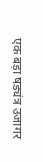एक बड़ा षड्यंत्र उजागर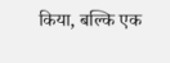किया, बल्कि एक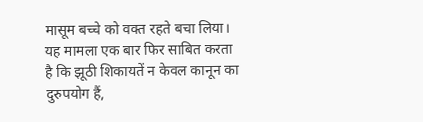मासूम बच्चे को वक्त रहते बचा लिया।
यह मामला एक बार फिर साबित करता है कि झूठी शिकायतें न केवल कानून का दुरुपयोग हैं,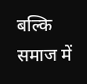बल्कि समाज में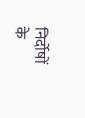निर्दोषों के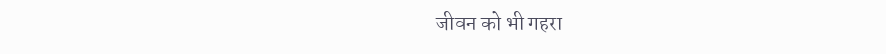जीवन को भी गहरा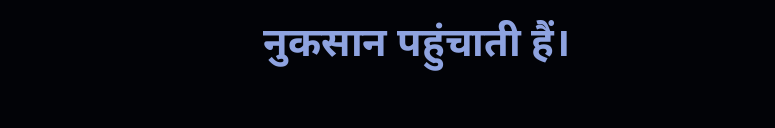नुकसान पहुंचाती हैं।